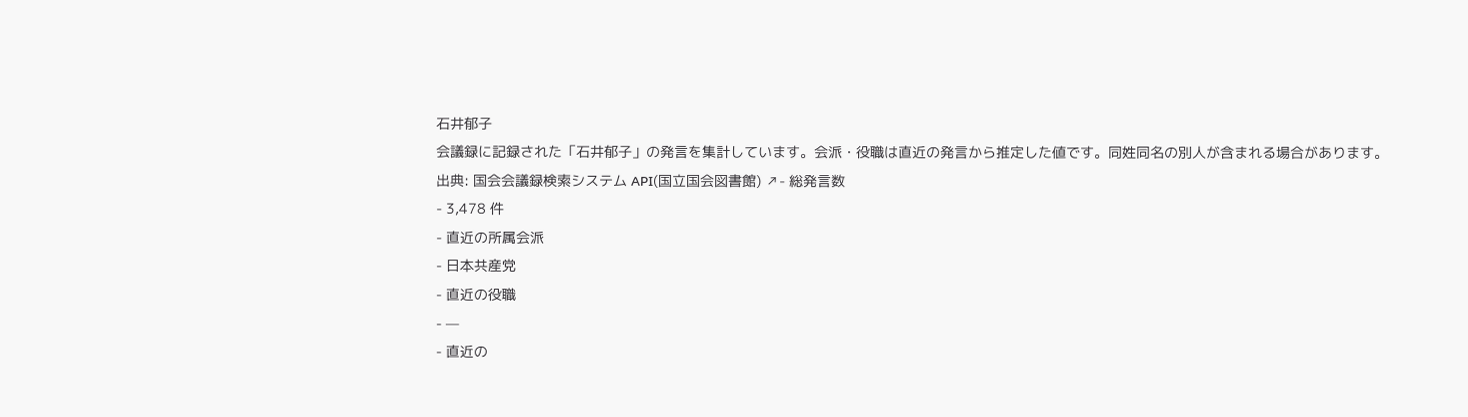石井郁子
会議録に記録された「石井郁子」の発言を集計しています。会派・役職は直近の発言から推定した値です。同姓同名の別人が含まれる場合があります。
出典: 国会会議録検索システム API(国立国会図書館) ↗- 総発言数
- 3,478 件
- 直近の所属会派
- 日本共産党
- 直近の役職
- —
- 直近の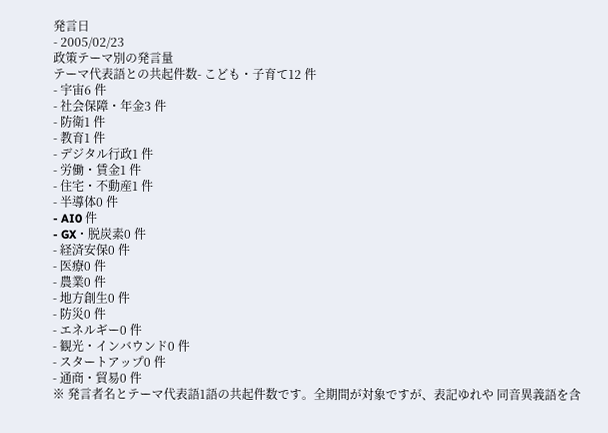発言日
- 2005/02/23
政策テーマ別の発言量
テーマ代表語との共起件数- こども・子育て12 件
- 宇宙6 件
- 社会保障・年金3 件
- 防衛1 件
- 教育1 件
- デジタル行政1 件
- 労働・賃金1 件
- 住宅・不動産1 件
- 半導体0 件
- AI0 件
- GX・脱炭素0 件
- 経済安保0 件
- 医療0 件
- 農業0 件
- 地方創生0 件
- 防災0 件
- エネルギー0 件
- 観光・インバウンド0 件
- スタートアップ0 件
- 通商・貿易0 件
※ 発言者名とテーマ代表語1語の共起件数です。全期間が対象ですが、表記ゆれや 同音異義語を含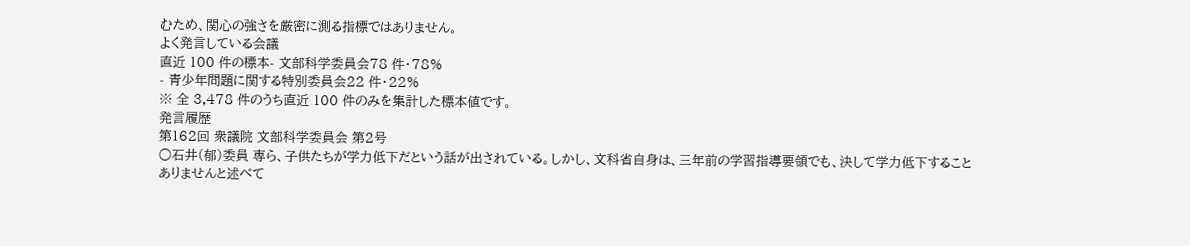むため、関心の強さを厳密に測る指標ではありません。
よく発言している会議
直近 100 件の標本- 文部科学委員会78 件・78%
- 青少年問題に関する特別委員会22 件・22%
※ 全 3,478 件のうち直近 100 件のみを集計した標本値です。
発言履歴
第162回 衆議院 文部科学委員会 第2号
○石井(郁)委員 専ら、子供たちが学力低下だという話が出されている。しかし、文科省自身は、三年前の学習指導要領でも、決して学力低下することありませんと述べて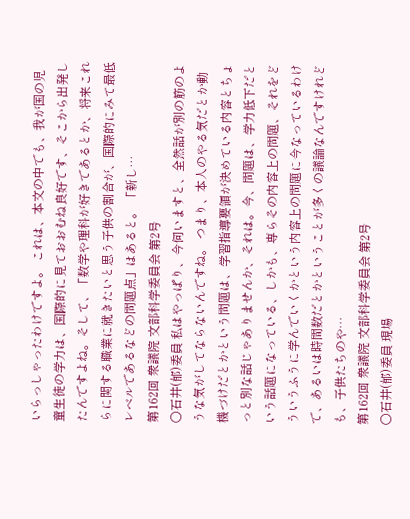いらっしゃったわけですよ。 これは、本文の中でも、我が国の児童生徒の学力は、国際的に見ておおむね良好です、そこから出発したんですよね。そして、「数学や理科が好きであるとか、将来これらに関する職業に就きたいと思う子供の割合が、国際的にみて最低レベルであるなどの問題点」はあると。 「新し…
第162回 衆議院 文部科学委員会 第2号
○石井(郁)委員 私はやっぱり、今伺いますと、全然話が別の筋のような気がしてならないんですね。 つまり、本人のやる気だとか動機づけだとかという問題は、学習指導要領が決めている内容とちょっと別な話じゃありませんか、それは。今、問題は、学力低下だという話題になっている、しかも、専らその内容上の問題、それをどういうふうに学んでいくかという内容上の問題に今なっているわけで、あるいは時間数だとかということが多くの議論なんですけれども、子供たちのや…
第162回 衆議院 文部科学委員会 第2号
○石井(郁)委員 現場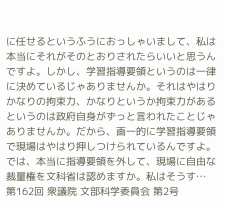に任せるというふうにおっしゃいまして、私は本当にそれがそのとおりされたらいいと思うんですよ。しかし、学習指導要領というのは一律に決めているじゃありませんか。それはやはりかなりの拘束力、かなりというか拘束力があるというのは政府自身がずっと言われたことじゃありませんか。だから、画一的に学習指導要領で現場はやはり押しつけられているんですよ。 では、本当に指導要領を外して、現場に自由な裁量権を文科省は認めますか。私はそうす…
第162回 衆議院 文部科学委員会 第2号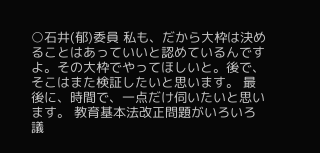○石井(郁)委員 私も、だから大枠は決めることはあっていいと認めているんですよ。その大枠でやってほしいと。後で、そこはまた検証したいと思います。 最後に、時間で、一点だけ伺いたいと思います。 教育基本法改正問題がいろいろ議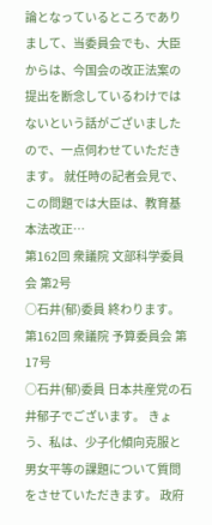論となっているところでありまして、当委員会でも、大臣からは、今国会の改正法案の提出を断念しているわけではないという話がございましたので、一点伺わせていただきます。 就任時の記者会見で、この問題では大臣は、教育基本法改正…
第162回 衆議院 文部科学委員会 第2号
○石井(郁)委員 終わります。
第162回 衆議院 予算委員会 第17号
○石井(郁)委員 日本共産党の石井郁子でございます。 きょう、私は、少子化傾向克服と男女平等の課題について質問をさせていただきます。 政府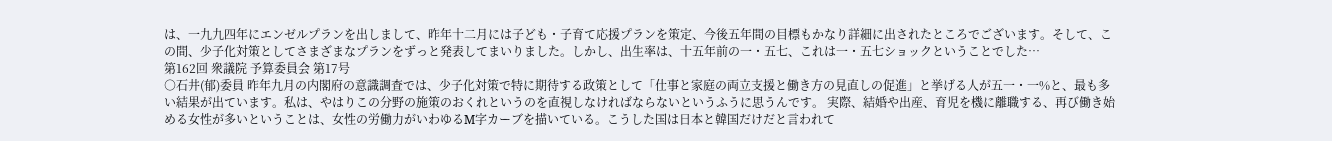は、一九九四年にエンゼルプランを出しまして、昨年十二月には子ども・子育て応援プランを策定、今後五年間の目標もかなり詳細に出されたところでございます。そして、この間、少子化対策としてさまざまなプランをずっと発表してまいりました。しかし、出生率は、十五年前の一・五七、これは一・五七ショックということでした…
第162回 衆議院 予算委員会 第17号
○石井(郁)委員 昨年九月の内閣府の意識調査では、少子化対策で特に期待する政策として「仕事と家庭の両立支援と働き方の見直しの促進」と挙げる人が五一・一%と、最も多い結果が出ています。私は、やはりこの分野の施策のおくれというのを直視しなければならないというふうに思うんです。 実際、結婚や出産、育児を機に離職する、再び働き始める女性が多いということは、女性の労働力がいわゆるM字カーブを描いている。こうした国は日本と韓国だけだと言われて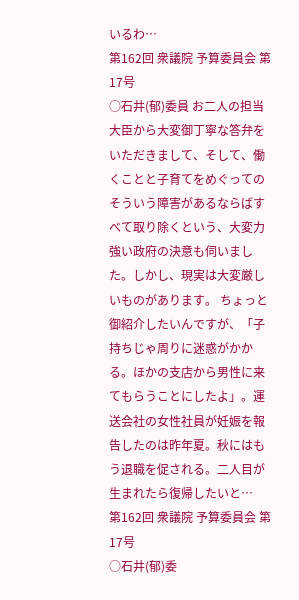いるわ…
第162回 衆議院 予算委員会 第17号
○石井(郁)委員 お二人の担当大臣から大変御丁寧な答弁をいただきまして、そして、働くことと子育てをめぐってのそういう障害があるならばすべて取り除くという、大変力強い政府の決意も伺いました。しかし、現実は大変厳しいものがあります。 ちょっと御紹介したいんですが、「子持ちじゃ周りに迷惑がかかる。ほかの支店から男性に来てもらうことにしたよ」。運送会社の女性社員が妊娠を報告したのは昨年夏。秋にはもう退職を促される。二人目が生まれたら復帰したいと…
第162回 衆議院 予算委員会 第17号
○石井(郁)委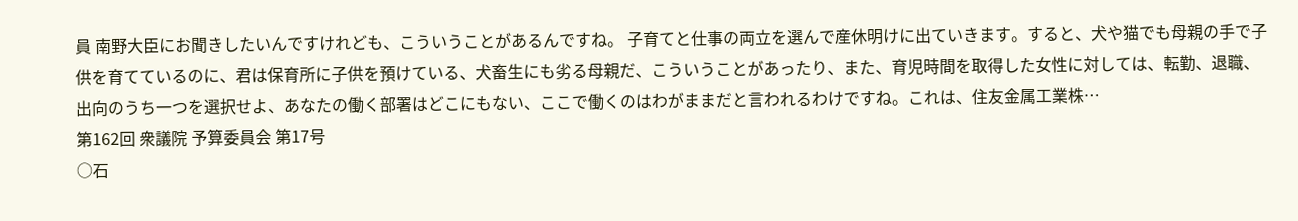員 南野大臣にお聞きしたいんですけれども、こういうことがあるんですね。 子育てと仕事の両立を選んで産休明けに出ていきます。すると、犬や猫でも母親の手で子供を育てているのに、君は保育所に子供を預けている、犬畜生にも劣る母親だ、こういうことがあったり、また、育児時間を取得した女性に対しては、転勤、退職、出向のうち一つを選択せよ、あなたの働く部署はどこにもない、ここで働くのはわがままだと言われるわけですね。これは、住友金属工業株…
第162回 衆議院 予算委員会 第17号
○石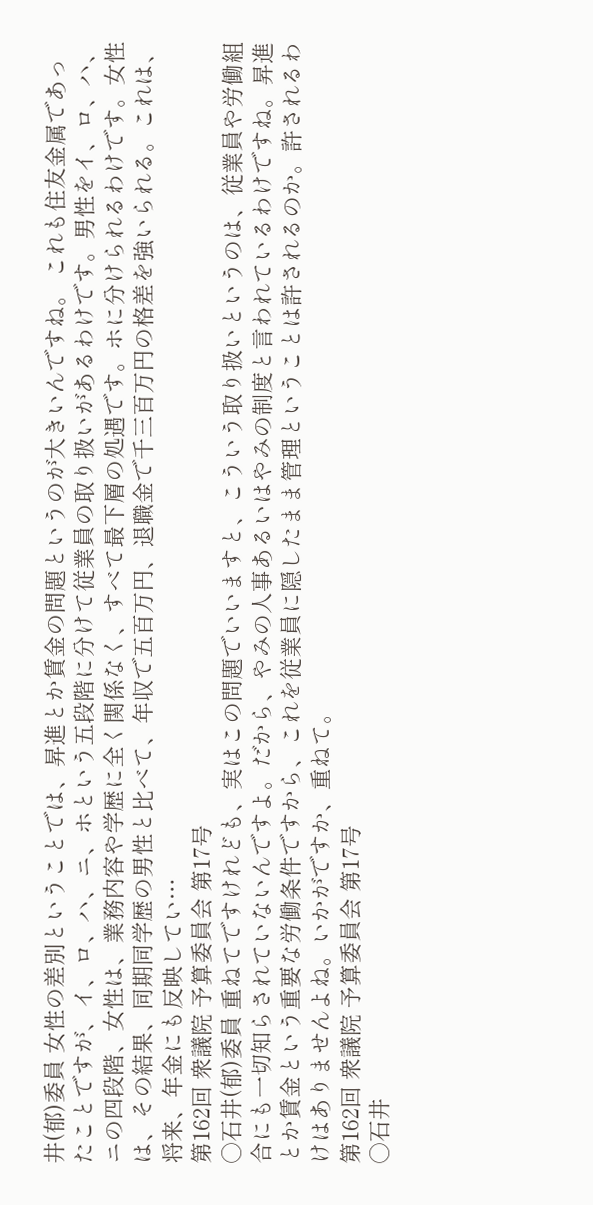井(郁)委員 女性の差別ということでは、昇進とか賃金の問題というのが大きいんですね。 これも住友金属であったことですが、イ、ロ、ハ、ニ、ホという五段階に分けて従業員の取り扱いがあるわけです。男性をイ、ロ、ハ、ニの四段階、女性は、業務内容や学歴に全く関係なく、すべて最下層の処遇です。ホに分けられるわけです。女性は、その結果、同期同学歴の男性と比べて、年収で五百万円、退職金で千三百万円の格差を強いられる。これは、将来、年金にも反映してい…
第162回 衆議院 予算委員会 第17号
○石井(郁)委員 重ねてですけれども、実はこの問題でいいますと、こういう取り扱いというのは、従業員や労働組合にも一切知らされていないんですよ。だから、やみの人事あるいはやみの制度と言われているわけですね。昇進とか賃金という重要な労働条件ですから、これを従業員に隠したまま管理ということは許されるのか。許されるわけはありませんよね。いかがですか、重ねて。
第162回 衆議院 予算委員会 第17号
○石井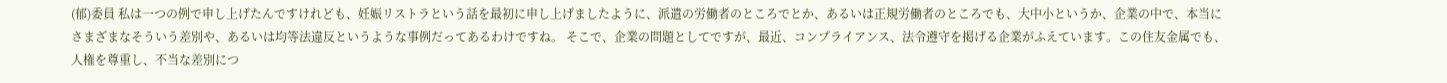(郁)委員 私は一つの例で申し上げたんですけれども、妊娠リストラという話を最初に申し上げましたように、派遣の労働者のところでとか、あるいは正規労働者のところでも、大中小というか、企業の中で、本当にさまざまなそういう差別や、あるいは均等法違反というような事例だってあるわけですね。 そこで、企業の問題としてですが、最近、コンプライアンス、法令遵守を掲げる企業がふえています。この住友金属でも、人権を尊重し、不当な差別につ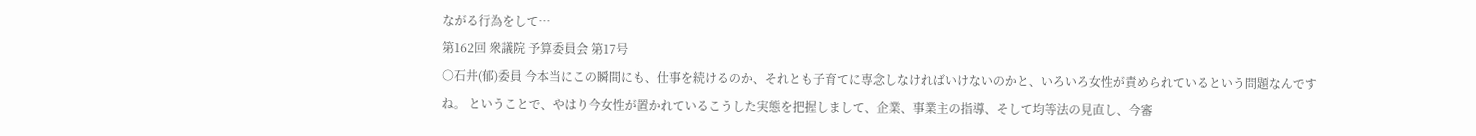ながる行為をして…
第162回 衆議院 予算委員会 第17号
○石井(郁)委員 今本当にこの瞬間にも、仕事を続けるのか、それとも子育てに専念しなければいけないのかと、いろいろ女性が責められているという問題なんですね。 ということで、やはり今女性が置かれているこうした実態を把握しまして、企業、事業主の指導、そして均等法の見直し、今審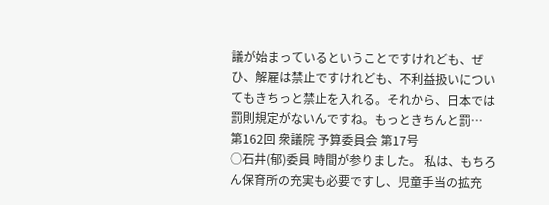議が始まっているということですけれども、ぜひ、解雇は禁止ですけれども、不利益扱いについてもきちっと禁止を入れる。それから、日本では罰則規定がないんですね。もっときちんと罰…
第162回 衆議院 予算委員会 第17号
○石井(郁)委員 時間が参りました。 私は、もちろん保育所の充実も必要ですし、児童手当の拡充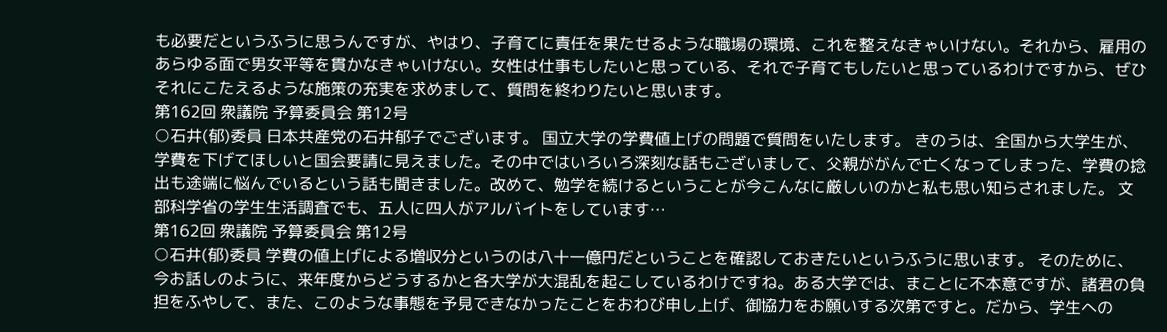も必要だというふうに思うんですが、やはり、子育てに責任を果たせるような職場の環境、これを整えなきゃいけない。それから、雇用のあらゆる面で男女平等を貫かなきゃいけない。女性は仕事もしたいと思っている、それで子育てもしたいと思っているわけですから、ぜひそれにこたえるような施策の充実を求めまして、質問を終わりたいと思います。
第162回 衆議院 予算委員会 第12号
○石井(郁)委員 日本共産党の石井郁子でございます。 国立大学の学費値上げの問題で質問をいたします。 きのうは、全国から大学生が、学費を下げてほしいと国会要請に見えました。その中ではいろいろ深刻な話もございまして、父親ががんで亡くなってしまった、学費の捻出も途端に悩んでいるという話も聞きました。改めて、勉学を続けるということが今こんなに厳しいのかと私も思い知らされました。 文部科学省の学生生活調査でも、五人に四人がアルバイトをしています…
第162回 衆議院 予算委員会 第12号
○石井(郁)委員 学費の値上げによる増収分というのは八十一億円だということを確認しておきたいというふうに思います。 そのために、今お話しのように、来年度からどうするかと各大学が大混乱を起こしているわけですね。ある大学では、まことに不本意ですが、諸君の負担をふやして、また、このような事態を予見できなかったことをおわび申し上げ、御協力をお願いする次第ですと。だから、学生への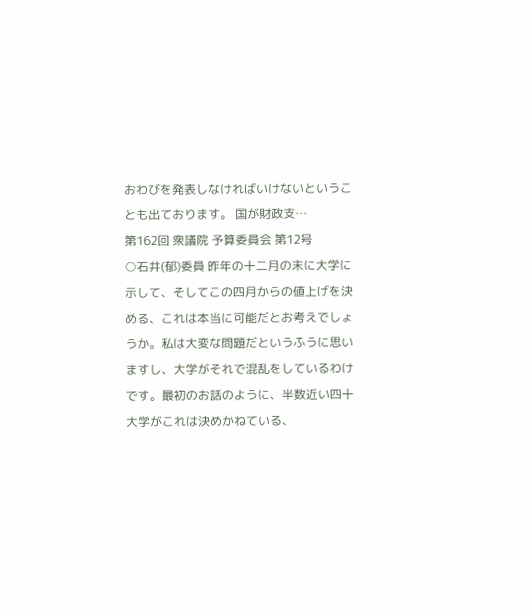おわびを発表しなければいけないということも出ております。 国が財政支…
第162回 衆議院 予算委員会 第12号
○石井(郁)委員 昨年の十二月の末に大学に示して、そしてこの四月からの値上げを決める、これは本当に可能だとお考えでしょうか。私は大変な問題だというふうに思いますし、大学がそれで混乱をしているわけです。最初のお話のように、半数近い四十大学がこれは決めかねている、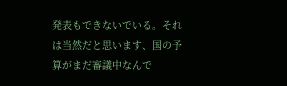発表もできないでいる。それは当然だと思います、国の予算がまだ審議中なんで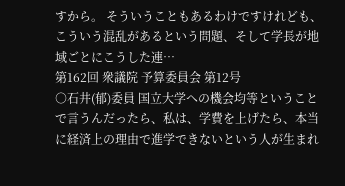すから。 そういうこともあるわけですけれども、こういう混乱があるという問題、そして学長が地域ごとにこうした連…
第162回 衆議院 予算委員会 第12号
○石井(郁)委員 国立大学への機会均等ということで言うんだったら、私は、学費を上げたら、本当に経済上の理由で進学できないという人が生まれ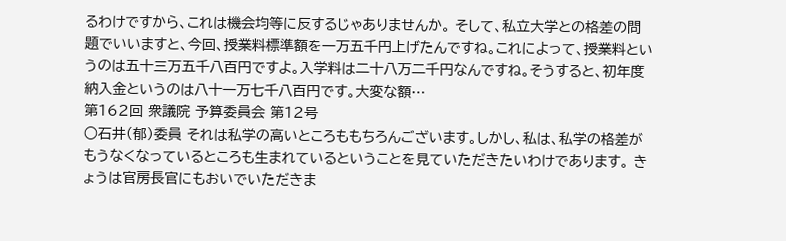るわけですから、これは機会均等に反するじゃありませんか。 そして、私立大学との格差の問題でいいますと、今回、授業料標準額を一万五千円上げたんですね。これによって、授業料というのは五十三万五千八百円ですよ。入学料は二十八万二千円なんですね。そうすると、初年度納入金というのは八十一万七千八百円です。大変な額…
第162回 衆議院 予算委員会 第12号
○石井(郁)委員 それは私学の高いところももちろんございます。しかし、私は、私学の格差がもうなくなっているところも生まれているということを見ていただきたいわけであります。 きょうは官房長官にもおいでいただきま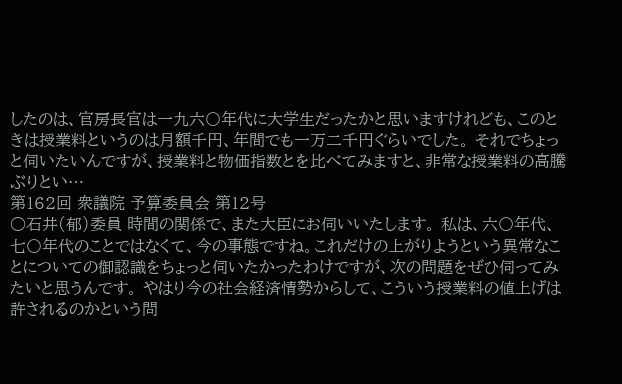したのは、官房長官は一九六〇年代に大学生だったかと思いますけれども、このときは授業料というのは月額千円、年間でも一万二千円ぐらいでした。 それでちょっと伺いたいんですが、授業料と物価指数とを比べてみますと、非常な授業料の高騰ぶりとい…
第162回 衆議院 予算委員会 第12号
○石井(郁)委員 時間の関係で、また大臣にお伺いいたします。 私は、六〇年代、七〇年代のことではなくて、今の事態ですね。これだけの上がりようという異常なことについての御認識をちょっと伺いたかったわけですが、次の問題をぜひ伺ってみたいと思うんです。 やはり今の社会経済情勢からして、こういう授業料の値上げは許されるのかという問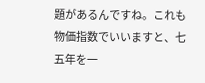題があるんですね。これも物価指数でいいますと、七五年を一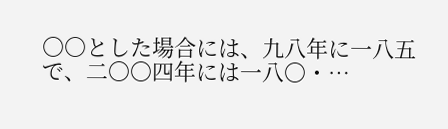〇〇とした場合には、九八年に一八五で、二〇〇四年には一八〇・…